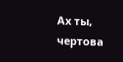Ах ты, чертова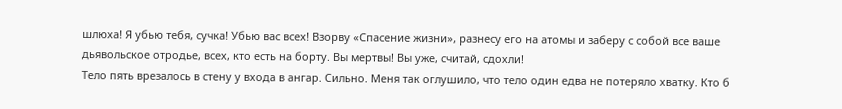шлюха! Я убью тебя, сучка! Убью вас всех! Взорву «Спасение жизни», разнесу его на атомы и заберу с собой все ваше дьявольское отродье, всех, кто есть на борту. Вы мертвы! Вы уже, считай, сдохли!
Тело пять врезалось в стену у входа в ангар. Сильно. Меня так оглушило, что тело один едва не потеряло хватку. Кто б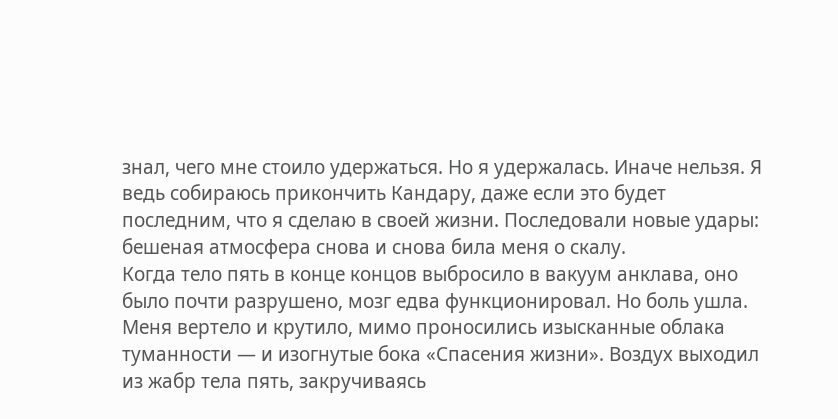знал, чего мне стоило удержаться. Но я удержалась. Иначе нельзя. Я ведь собираюсь прикончить Кандару, даже если это будет последним, что я сделаю в своей жизни. Последовали новые удары: бешеная атмосфера снова и снова била меня о скалу.
Когда тело пять в конце концов выбросило в вакуум анклава, оно было почти разрушено, мозг едва функционировал. Но боль ушла. Меня вертело и крутило, мимо проносились изысканные облака туманности — и изогнутые бока «Спасения жизни». Воздух выходил из жабр тела пять, закручиваясь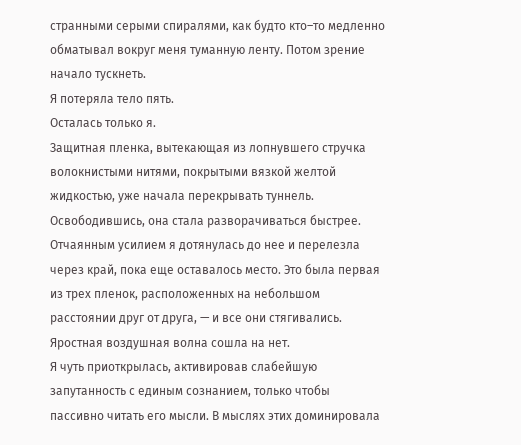странными серыми спиралями, как будто кто–то медленно обматывал вокруг меня туманную ленту. Потом зрение начало тускнеть.
Я потеряла тело пять.
Осталась только я.
Защитная пленка, вытекающая из лопнувшего стручка волокнистыми нитями, покрытыми вязкой желтой жидкостью, уже начала перекрывать туннель. Освободившись, она стала разворачиваться быстрее. Отчаянным усилием я дотянулась до нее и перелезла через край, пока еще оставалось место. Это была первая из трех пленок, расположенных на небольшом расстоянии друг от друга, — и все они стягивались. Яростная воздушная волна сошла на нет.
Я чуть приоткрылась, активировав слабейшую запутанность с единым сознанием, только чтобы пассивно читать его мысли. В мыслях этих доминировала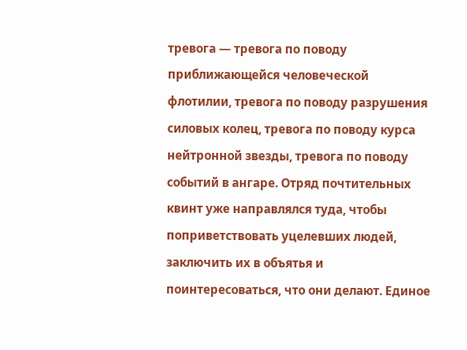тревога — тревога по поводу приближающейся человеческой флотилии, тревога по поводу разрушения силовых колец, тревога по поводу курса нейтронной звезды, тревога по поводу событий в ангаре. Отряд почтительных квинт уже направлялся туда, чтобы поприветствовать уцелевших людей, заключить их в объятья и поинтересоваться, что они делают. Единое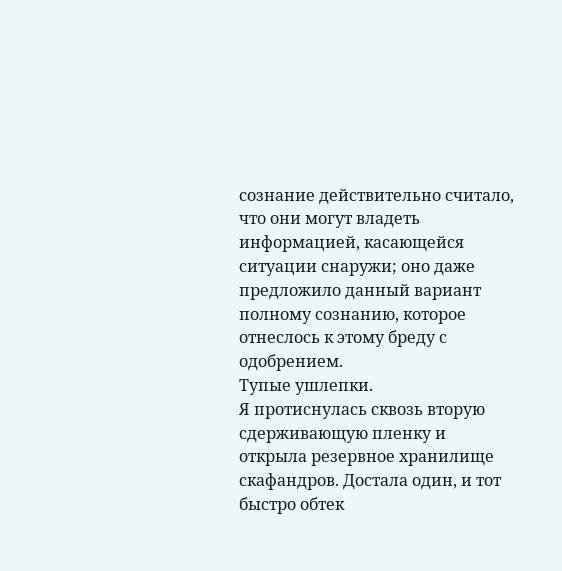сознание действительно считало, что они могут владеть информацией, касающейся ситуации снаружи; оно даже предложило данный вариант полному сознанию, которое отнеслось к этому бреду с одобрением.
Тупые ушлепки.
Я протиснулась сквозь вторую сдерживающую пленку и открыла резервное хранилище скафандров. Достала один, и тот быстро обтек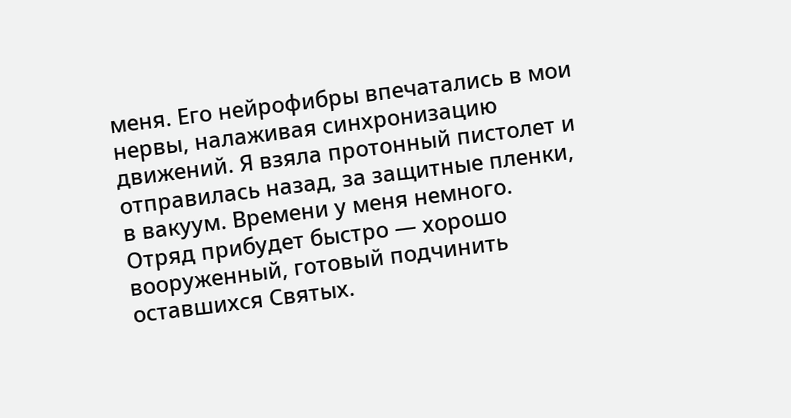меня. Его нейрофибры впечатались в мои нервы, налаживая синхронизацию движений. Я взяла протонный пистолет и отправилась назад, за защитные пленки, в вакуум. Времени у меня немного. Отряд прибудет быстро — хорошо вооруженный, готовый подчинить оставшихся Святых.